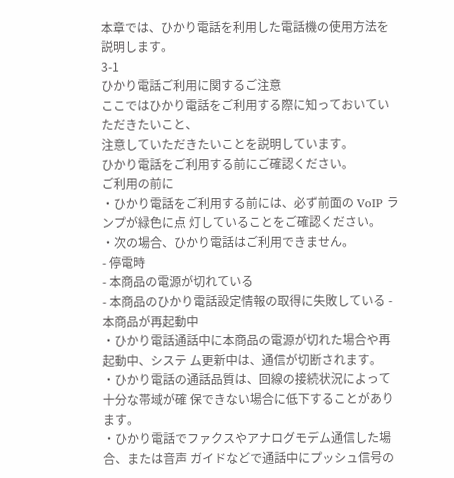本章では、ひかり電話を利用した電話機の使用方法を説明します。
3-1
ひかり電話ご利用に関するご注意
ここではひかり電話をご利用する際に知っておいていただきたいこと、
注意していただきたいことを説明しています。
ひかり電話をご利用する前にご確認ください。
ご利用の前に
・ひかり電話をご利用する前には、必ず前面の VoIP ランプが緑色に点 灯していることをご確認ください。
・次の場合、ひかり電話はご利用できません。
- 停電時
- 本商品の電源が切れている
- 本商品のひかり電話設定情報の取得に失敗している - 本商品が再起動中
・ひかり電話通話中に本商品の電源が切れた場合や再起動中、システ ム更新中は、通信が切断されます。
・ひかり電話の通話品質は、回線の接続状況によって十分な帯域が確 保できない場合に低下することがあります。
・ひかり電話でファクスやアナログモデム通信した場合、または音声 ガイドなどで通話中にプッシュ信号の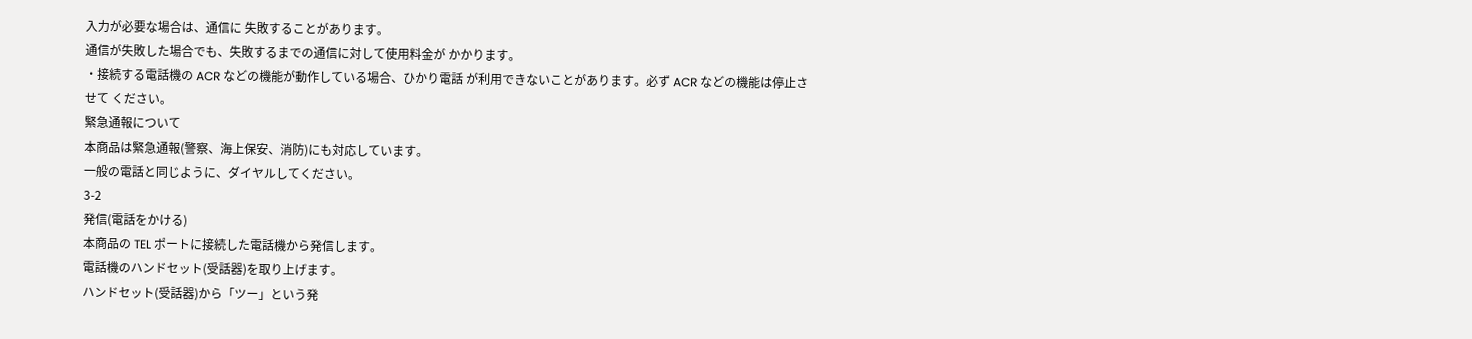入力が必要な場合は、通信に 失敗することがあります。
通信が失敗した場合でも、失敗するまでの通信に対して使用料金が かかります。
・接続する電話機の ACR などの機能が動作している場合、ひかり電話 が利用できないことがあります。必ず ACR などの機能は停止させて ください。
緊急通報について
本商品は緊急通報(警察、海上保安、消防)にも対応しています。
一般の電話と同じように、ダイヤルしてください。
3-2
発信(電話をかける)
本商品の TEL ポートに接続した電話機から発信します。
電話機のハンドセット(受話器)を取り上げます。
ハンドセット(受話器)から「ツー」という発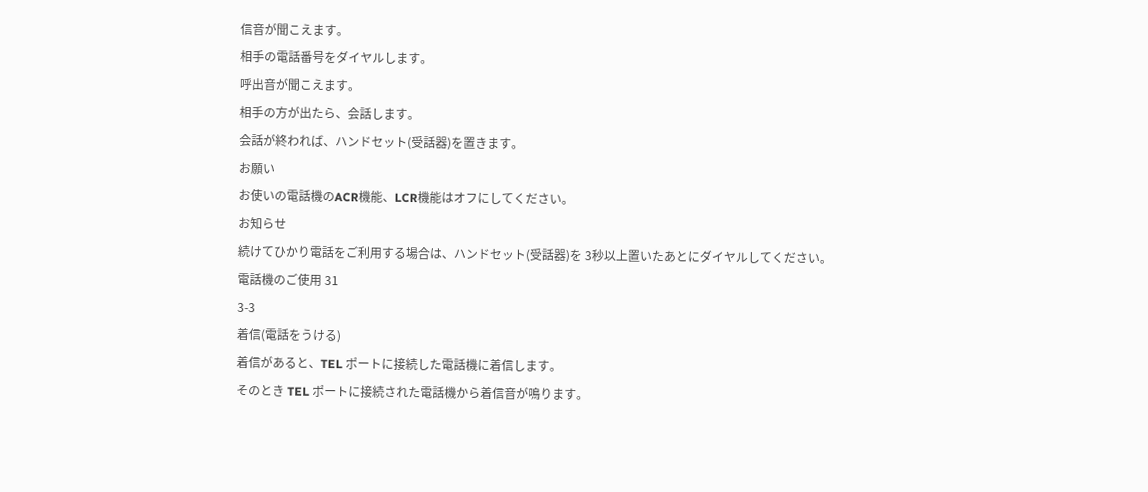信音が聞こえます。
相手の電話番号をダイヤルします。
呼出音が聞こえます。
相手の方が出たら、会話します。
会話が終われば、ハンドセット(受話器)を置きます。
お願い
お使いの電話機のACR機能、LCR機能はオフにしてください。
お知らせ
続けてひかり電話をご利用する場合は、ハンドセット(受話器)を 3秒以上置いたあとにダイヤルしてください。
電話機のご使用 31
3-3
着信(電話をうける)
着信があると、TEL ポートに接続した電話機に着信します。
そのとき TEL ポートに接続された電話機から着信音が鳴ります。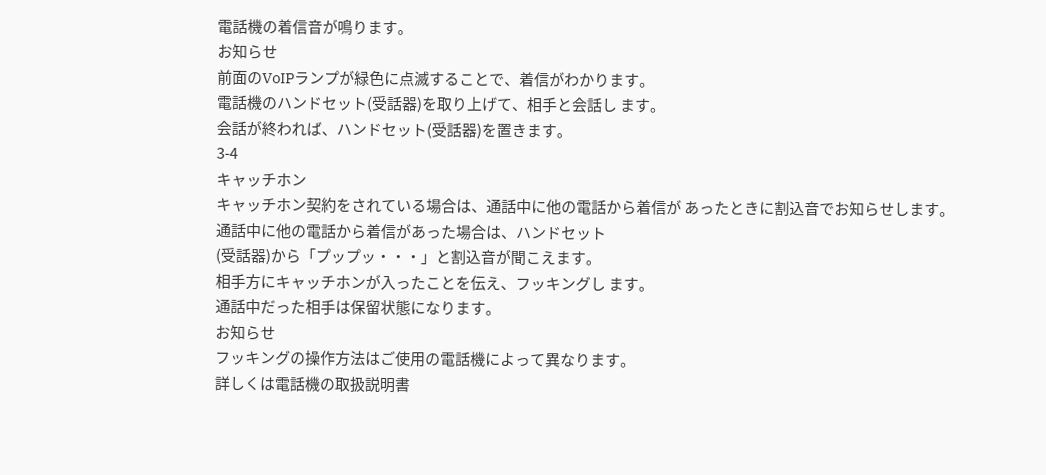電話機の着信音が鳴ります。
お知らせ
前面のVoIPランプが緑色に点滅することで、着信がわかります。
電話機のハンドセット(受話器)を取り上げて、相手と会話し ます。
会話が終われば、ハンドセット(受話器)を置きます。
3-4
キャッチホン
キャッチホン契約をされている場合は、通話中に他の電話から着信が あったときに割込音でお知らせします。
通話中に他の電話から着信があった場合は、ハンドセット
(受話器)から「プップッ・・・」と割込音が聞こえます。
相手方にキャッチホンが入ったことを伝え、フッキングし ます。
通話中だった相手は保留状態になります。
お知らせ
フッキングの操作方法はご使用の電話機によって異なります。
詳しくは電話機の取扱説明書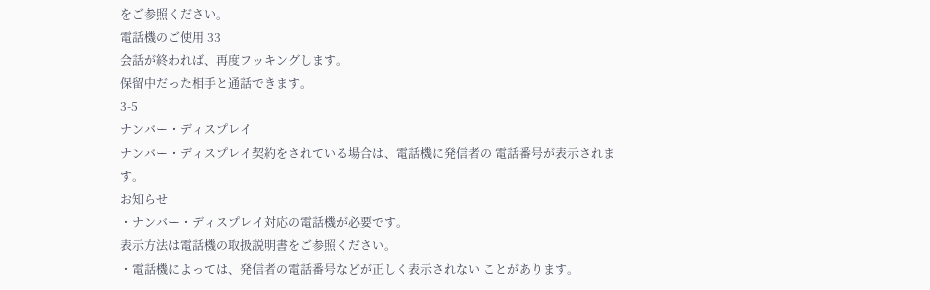をご参照ください。
電話機のご使用 33
会話が終われば、再度フッキングします。
保留中だった相手と通話できます。
3-5
ナンバー・ディスプレイ
ナンバー・ディスプレイ契約をされている場合は、電話機に発信者の 電話番号が表示されます。
お知らせ
・ナンバー・ディスプレイ対応の電話機が必要です。
表示方法は電話機の取扱説明書をご参照ください。
・電話機によっては、発信者の電話番号などが正しく表示されない ことがあります。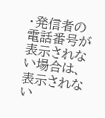・発信者の電話番号が表示されない場合は、表示されない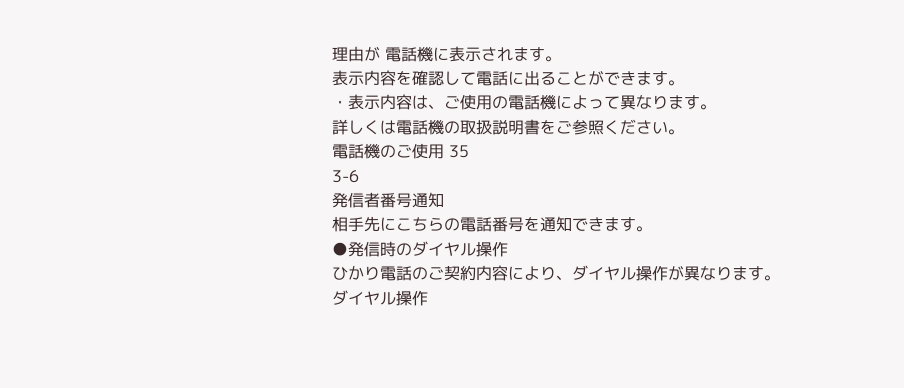理由が 電話機に表示されます。
表示内容を確認して電話に出ることができます。
・表示内容は、ご使用の電話機によって異なります。
詳しくは電話機の取扱説明書をご参照ください。
電話機のご使用 35
3-6
発信者番号通知
相手先にこちらの電話番号を通知できます。
●発信時のダイヤル操作
ひかり電話のご契約内容により、ダイヤル操作が異なります。
ダイヤル操作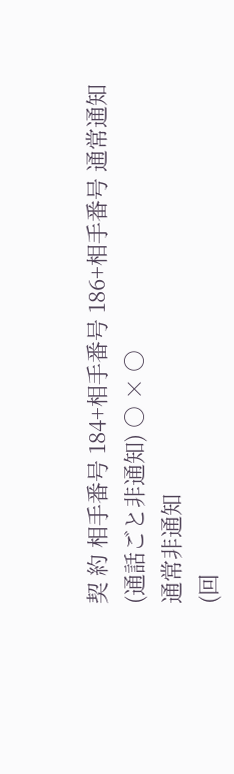契 約 相手番号 184+相手番号 186+相手番号 通常通知
(通話ごと非通知) ○ × ○
通常非通知
(回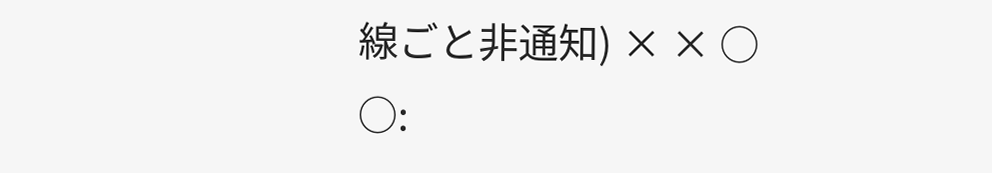線ごと非通知) × × ○
○: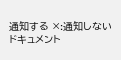通知する ×:通知しない
ドキュメント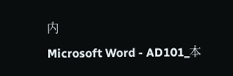内
Microsoft Word - AD101_本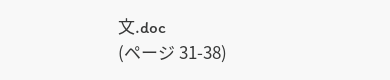文.doc
(ページ 31-38)